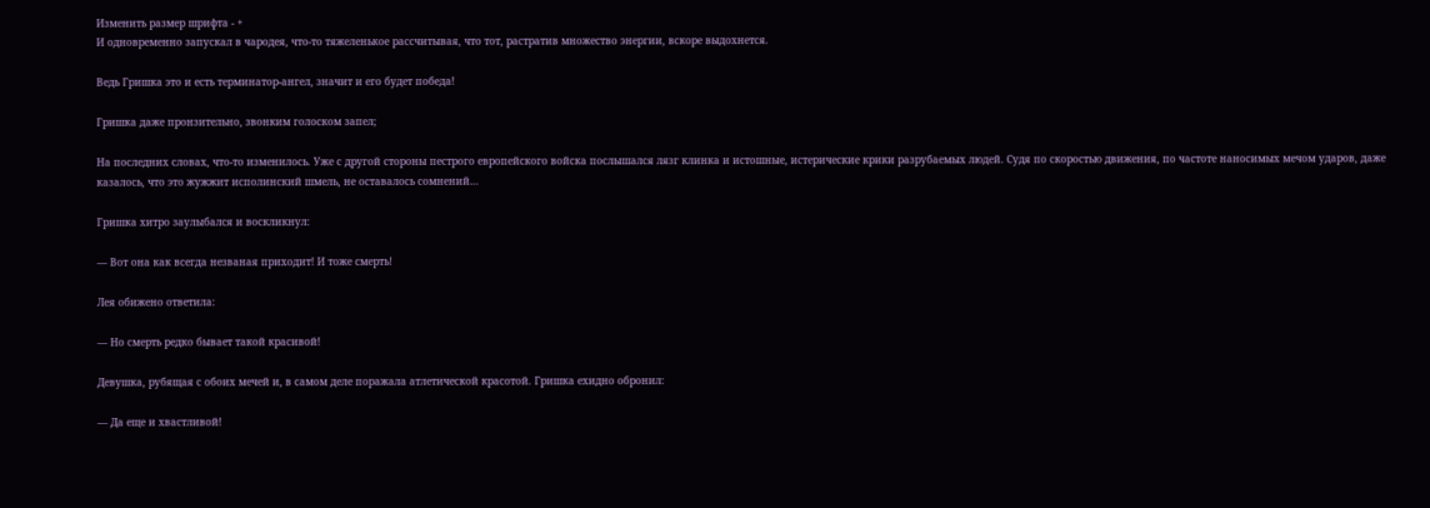Изменить размер шрифта - +
И одновременно запускал в чародея, что-то тяжеленькое рассчитывая, что тот, растратив множество энергии, вскоре выдохнется.

Ведь Гришка это и есть терминатор-ангел, значит и его будет победа!

Гришка даже пронзительно, звонким голоском запел;

На последних словах, что-то изменилось. Уже с другой стороны пестрого европейского войска послышался лязг клинка и истошные, истерические крики разрубаемых людей. Судя по скоростью движения, по частоте наносимых мечом ударов, даже казалось, что это жужжит исполинский шмель, не оставалось сомнений…

Гришка хитро заулыбался и воскликнул:

— Вот она как всегда незваная приходит! И тоже смерть!

Лея обижено ответила:

— Но смерть редко бывает такой красивой!

Девушка, рубящая с обоих мечей и, в самом деле поражала атлетической красотой. Гришка ехидно обронил:

— Да еще и хвастливой!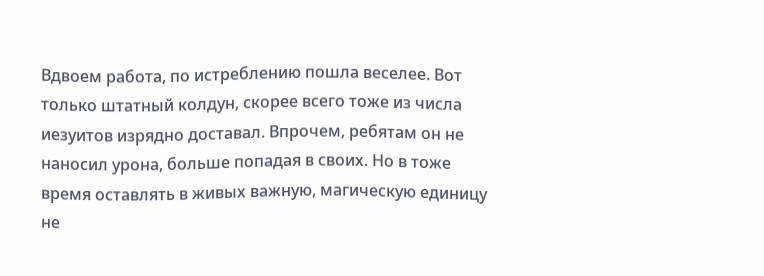Вдвоем работа, по истреблению пошла веселее. Вот только штатный колдун, скорее всего тоже из числа иезуитов изрядно доставал. Впрочем, ребятам он не наносил урона, больше попадая в своих. Но в тоже время оставлять в живых важную, магическую единицу не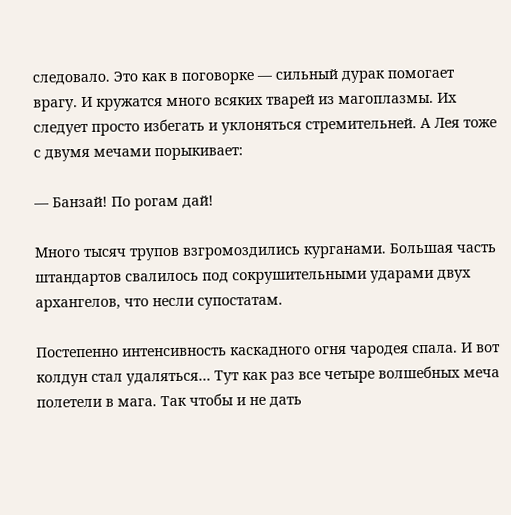следовало. Это как в поговорке — сильный дурак помогает врагу. И кружатся много всяких тварей из магоплазмы. Их следует просто избегать и уклоняться стремительней. А Лея тоже с двумя мечами порыкивает:

— Банзай! По рогам дай!

Много тысяч трупов взгромоздились курганами. Большая часть штандартов свалилось под сокрушительными ударами двух архангелов, что несли супостатам.

Постепенно интенсивность каскадного огня чародея спала. И вот колдун стал удаляться… Тут как раз все четыре волшебных меча полетели в мага. Так чтобы и не дать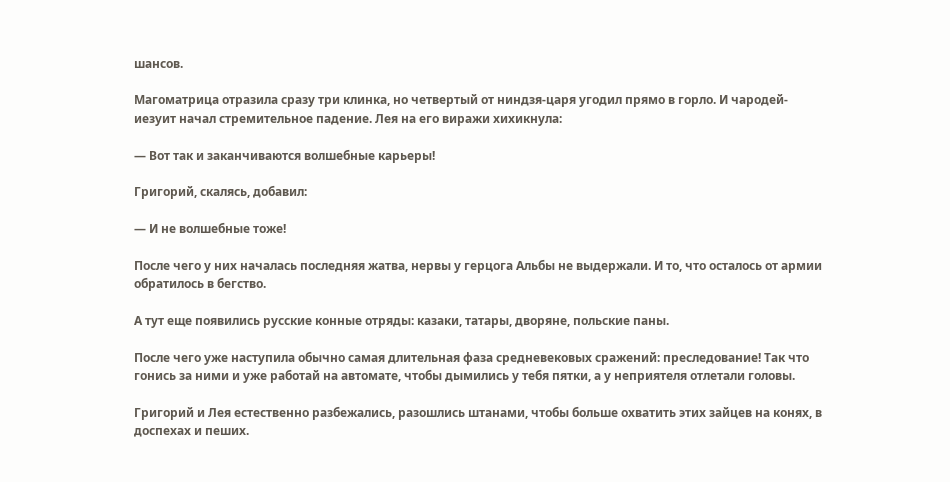шансов.

Магоматрица отразила сразу три клинка, но четвертый от ниндзя-царя угодил прямо в горло. И чародей-иезуит начал стремительное падение. Лея на его виражи хихикнула:

— Вот так и заканчиваются волшебные карьеры!

Григорий, скалясь, добавил:

— И не волшебные тоже!

После чего у них началась последняя жатва, нервы у герцога Альбы не выдержали. И то, что осталось от армии обратилось в бегство.

А тут еще появились русские конные отряды: казаки, татары, дворяне, польские паны.

После чего уже наступила обычно самая длительная фаза средневековых сражений: преследование! Так что гонись за ними и уже работай на автомате, чтобы дымились у тебя пятки, а у неприятеля отлетали головы.

Григорий и Лея естественно разбежались, разошлись штанами, чтобы больше охватить этих зайцев на конях, в доспехах и пеших.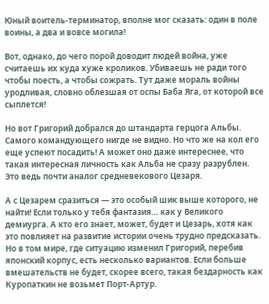Юный воитель-терминатор, вполне мог сказать: один в поле воины, а два и вовсе могила!

Вот, однако, до чего порой доводит людей война, уже считаешь их куда хуже кроликов. Убиваешь не ради того чтобы поесть, а чтобы сожрать. Тут даже мораль войны уродливая, словно облезшая от оспы Баба Яга, от которой все сыплется!

Но вот Григорий добрался до штандарта герцога Альбы. Самого командующего нигде не видно. Но что же на кол его еще успеют посадить! А может оно даже интереснее, что такая интересная личность как Альба не сразу разрублен. Это ведь почти аналог средневекового Цезаря.

А с Цезарем сразиться — это особый шик выше которого, не найти! Если только у тебя фантазия… как у Великого демиурга. А кто его знает, может, будет и Цезарь, хотя как это повлияет на развитие истории очень трудно предсказать. Но в том мире, где ситуацию изменил Григорий, перебив японский корпус, есть несколько вариантов. Если больше вмешательств не будет, скорее всего, такая бездарность как Куропаткин не возьмет Порт-Артур.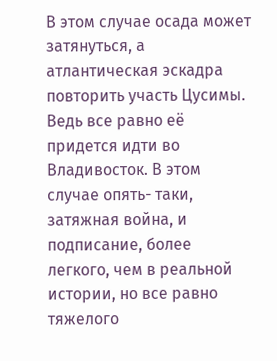В этом случае осада может затянуться, а атлантическая эскадра повторить участь Цусимы. Ведь все равно её придется идти во Владивосток. В этом случае опять- таки, затяжная война, и подписание, более легкого, чем в реальной истории, но все равно тяжелого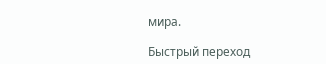мира.

Быстрый переход